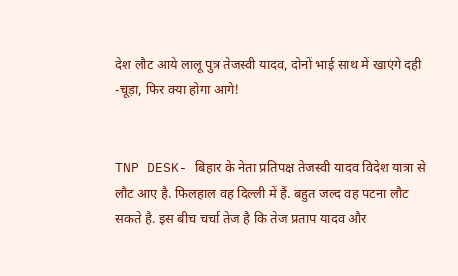देश लौट आये लालू पुत्र तेजस्वी यादव, दोनों भाई साथ में खाएंगे दही -चूड़ा, फिर क्या होगा आगे!


TNP DESK- बिहार के नेता प्रतिपक्ष तेजस्वी यादव विदेश यात्रा से लौट आए है. फिलहाल वह दिल्ली में हैं. बहुत जल्द वह पटना लौट सकते है. इस बीच चर्चा तेज है कि तेज प्रताप यादव और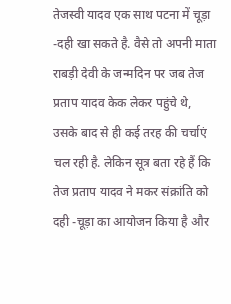तेजस्वी यादव एक साथ पटना में चूड़ा -दही खा सकते है. वैसे तो अपनी माता राबड़ी देवी के जन्मदिन पर जब तेज प्रताप यादव केक लेकर पहुंचे थे, उसके बाद से ही कई तरह की चर्चाएं चल रही है. लेकिन सूत्र बता रहे हैं कि तेज प्रताप यादव ने मकर संक्रांति को दही -चूड़ा का आयोजन किया है और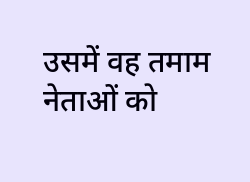उसमें वह तमाम नेताओं को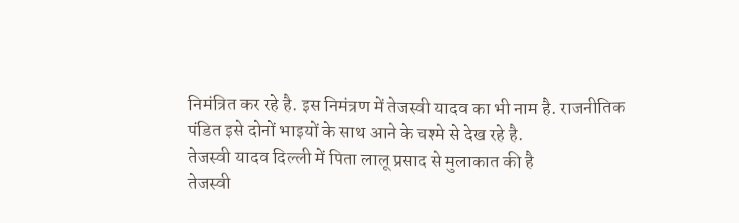निमंत्रित कर रहे है. इस निमंत्रण में तेजस्वी यादव का भी नाम है. राजनीतिक पंडित इसे दोनों भाइयों के साथ आने के चश्मे से देख रहे है.
तेजस्वी यादव दिल्ली में पिता लालू प्रसाद से मुलाकात की है
तेजस्वी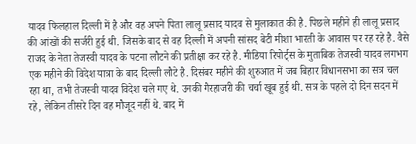यादव फिलहाल दिल्ली में है और वह अपने पिता लालू प्रसाद यादव से मुलाकात की है. पिछले महीने ही लालू प्रसाद की आंखों की सर्जरी हुई थी. जिसके बाद से वह दिल्ली में अपनी सांसद बेटी मीशा भारती के आवास पर रह रहे है. वैसे राजद के नेता तेजस्वी यादव के पटना लौटने की प्रतीक्षा कर रहे है. मीडिया रिपोर्ट्स के मुताबिक तेजस्वी यादव लगभग एक महीने की विदेश यात्रा के बाद दिल्ली लौटे है. दिसंबर महीने की शुरुआत में जब बिहार विधानसभा का सत्र चल रहा था, तभी तेजस्वी यादव विदेश चले गए थे. उनकी गैरहाजरी की चर्चा खूब हुई थी. सत्र के पहले दो दिन सदन में रहे, लेकिन तीसरे दिन वह मौजूद नहीं थे. बाद में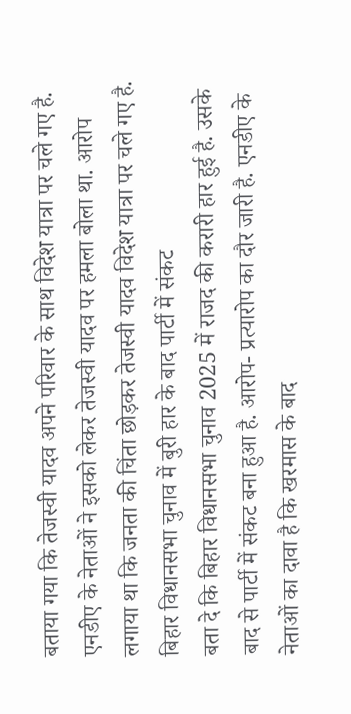बताया गया कि तेजस्वी यादव अपने परिवार के साथ विदेश यात्रा पर चले गए है. एनडीए के नेताओं ने इसको लेकर तेजस्वी यादव पर हमला बोला था. आरोप लगाया था कि जनता की चिंता छोड़कर तेजस्वी यादव विदेश यात्रा पर चले गए है.
बिहार विधानसभा चुनाव में बुरी हार के बाद पार्टी में संकट
बता दे कि बिहार विधानसभा चुनाव 2025 में राजद की करारी हार हुई है. उसके बाद से पार्टी में संकट बना हुआ है. आरोप- प्रत्यारोप का दौर जारी है. एनडीए के नेताओं का दावा है कि खरमास के बाद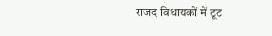राजद विधायकों में टूट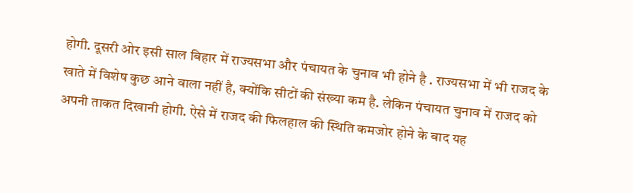होगी. दूसरी ओर इसी साल बिहार में राज्यसभा और पंचायत के चुनाव भी होने है . राज्यसभा में भी राजद के खाते में विशेष कुछ आने वाला नहीं है, क्योंकि सीटों की संख्या कम है. लेकिन पंचायत चुनाव में राजद को अपनी ताकत दिखानी होगी. ऐसे में राजद की फिलहाल की स्थिति कमजोर होने के बाद यह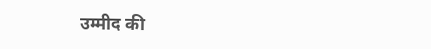उम्मीद की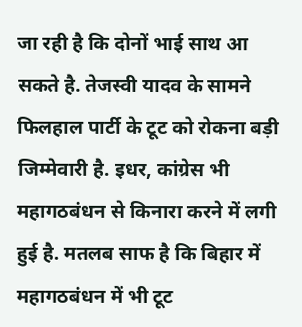जा रही है कि दोनों भाई साथ आ सकते है. तेजस्वी यादव के सामने फिलहाल पार्टी के टूट को रोकना बड़ी जिम्मेवारी है. इधर, कांग्रेस भी महागठबंधन से किनारा करने में लगी हुई है. मतलब साफ है कि बिहार में महागठबंधन में भी टूट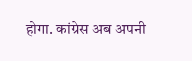होगा. कांग्रेस अब अपनी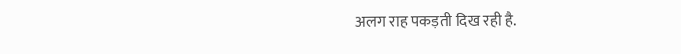अलग राह पकड़ती दिख रही है.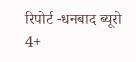रिपोर्ट -धनबाद ब्यूरो
4+